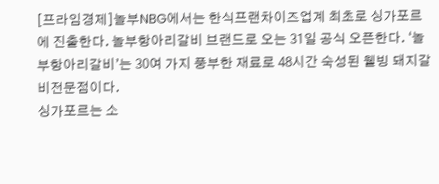[프라임경제]놀부NBG에서는 한식프랜차이즈업계 최초로 싱가포르에 진출한다. 놀부항아리갈비 브랜드로 오는 31일 공식 오픈한다. ‘놀부항아리갈비’는 30여 가지 풍부한 재료로 48시간 숙성된 웰빙 돼지갈비전문점이다.
싱가포르는 소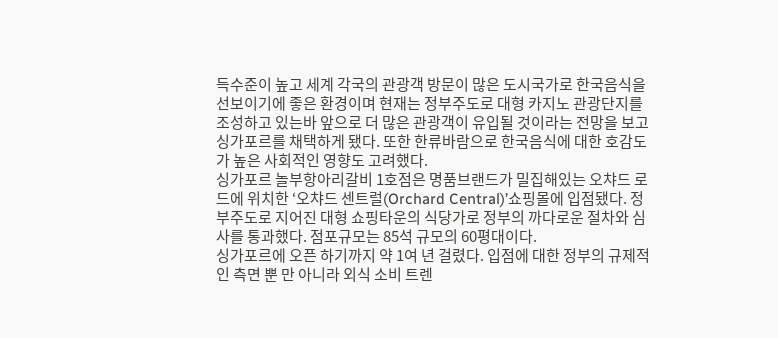득수준이 높고 세계 각국의 관광객 방문이 많은 도시국가로 한국음식을 선보이기에 좋은 환경이며 현재는 정부주도로 대형 카지노 관광단지를 조성하고 있는바 앞으로 더 많은 관광객이 유입될 것이라는 전망을 보고 싱가포르를 채택하게 됐다. 또한 한류바람으로 한국음식에 대한 호감도가 높은 사회적인 영향도 고려했다.
싱가포르 놀부항아리갈비 1호점은 명품브랜드가 밀집해있는 오챠드 로드에 위치한 ‘오챠드 센트럴(Orchard Central)’쇼핑몰에 입점됐다. 정부주도로 지어진 대형 쇼핑타운의 식당가로 정부의 까다로운 절차와 심사를 통과했다. 점포규모는 85석 규모의 60평대이다.
싱가포르에 오픈 하기까지 약 1여 년 걸렸다. 입점에 대한 정부의 규제적인 측면 뿐 만 아니라 외식 소비 트렌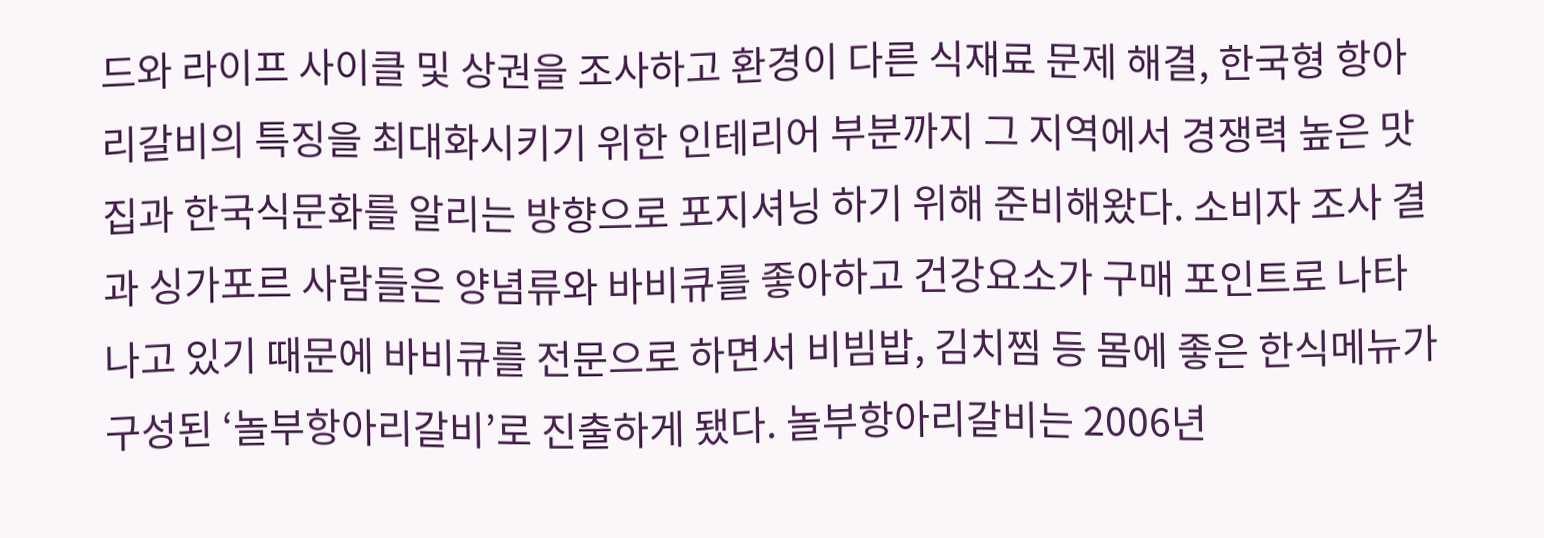드와 라이프 사이클 및 상권을 조사하고 환경이 다른 식재료 문제 해결, 한국형 항아리갈비의 특징을 최대화시키기 위한 인테리어 부분까지 그 지역에서 경쟁력 높은 맛집과 한국식문화를 알리는 방향으로 포지셔닝 하기 위해 준비해왔다. 소비자 조사 결과 싱가포르 사람들은 양념류와 바비큐를 좋아하고 건강요소가 구매 포인트로 나타나고 있기 때문에 바비큐를 전문으로 하면서 비빔밥, 김치찜 등 몸에 좋은 한식메뉴가 구성된 ‘놀부항아리갈비’로 진출하게 됐다. 놀부항아리갈비는 2006년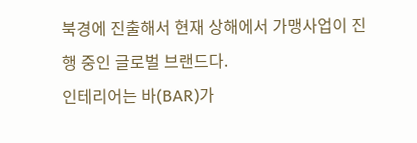북경에 진출해서 현재 상해에서 가맹사업이 진행 중인 글로벌 브랜드다.
인테리어는 바(BAR)가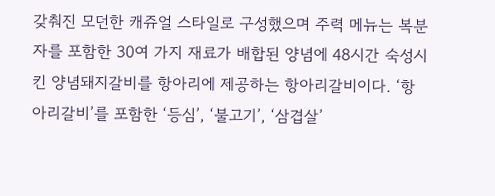갖춰진 모던한 캐쥬얼 스타일로 구성했으며 주력 메뉴는 복분자를 포함한 30여 가지 재료가 배합된 양념에 48시간 숙성시킨 양념돼지갈비를 항아리에 제공하는 항아리갈비이다. ‘항아리갈비’를 포함한 ‘등심’, ‘불고기’, ‘삼겹살’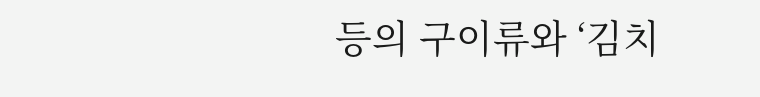등의 구이류와 ‘김치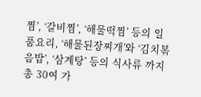찜’, ‘갈비찜’, ‘해물떡찜’ 등의 일품요리, ‘해물된장찌개’와 ‘김치볶음밥’, ‘삼계탕’ 등의 식사류 까지 총 30여 가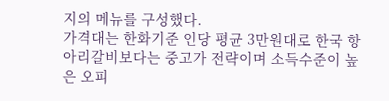지의 메뉴를 구성했다.
가격대는 한화기준 인당 평균 3만원대로 한국 항아리갈비보다는 중고가 전략이며 소득수준이 높은 오피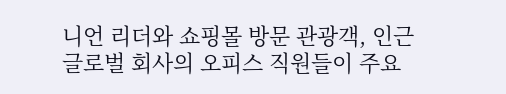니언 리더와 쇼핑몰 방문 관광객, 인근 글로벌 회사의 오피스 직원들이 주요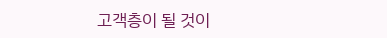고객층이 될 것이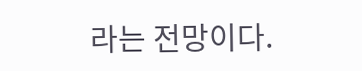라는 전망이다.